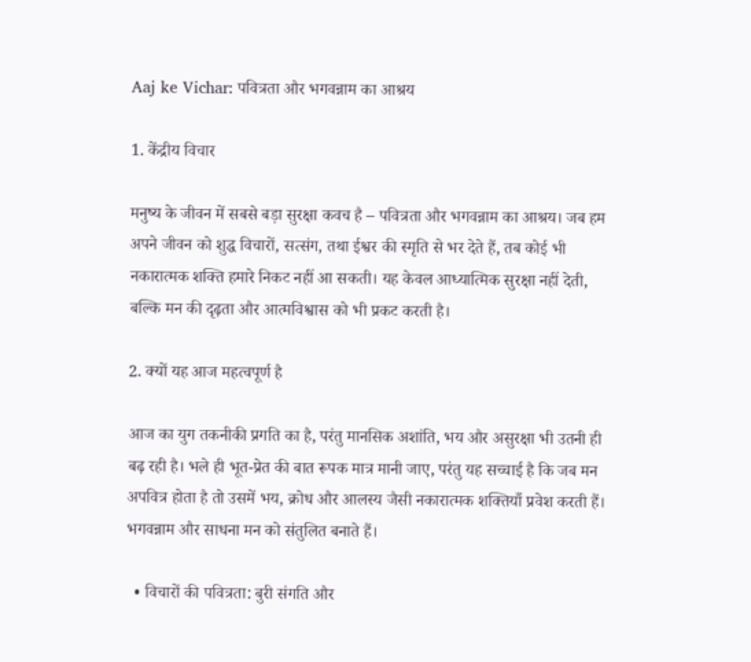Aaj ke Vichar: पवित्रता और भगवन्नाम का आश्रय

1. केंद्रीय विचार

मनुष्य के जीवन में सबसे बड़ा सुरक्षा कवच है – पवित्रता और भगवन्नाम का आश्रय। जब हम अपने जीवन को शुद्ध विचारों, सत्संग, तथा ईश्वर की स्मृति से भर देते हैं, तब कोई भी नकारात्मक शक्ति हमारे निकट नहीं आ सकती। यह केवल आध्यात्मिक सुरक्षा नहीं देती, बल्कि मन की दृढ़ता और आत्मविश्वास को भी प्रकट करती है।

2. क्यों यह आज महत्वपूर्ण है

आज का युग तकनीकी प्रगति का है, परंतु मानसिक अशांति, भय और असुरक्षा भी उतनी ही बढ़ रही है। भले ही भूत-प्रेत की बात रूपक मात्र मानी जाए, परंतु यह सच्चाई है कि जब मन अपवित्र होता है तो उसमें भय, क्रोध और आलस्य जैसी नकारात्मक शक्तियाँ प्रवेश करती हैं। भगवन्नाम और साधना मन को संतुलित बनाते हैं।

  • विचारों की पवित्रता: बुरी संगति और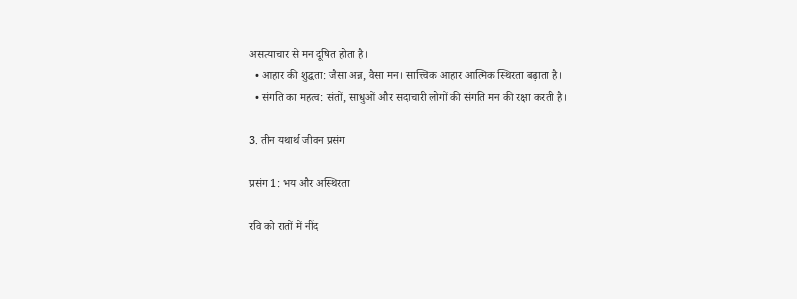असत्याचार से मन दूषित होता है।
  • आहार की शुद्धता: जैसा अन्न, वैसा मन। सात्त्विक आहार आत्मिक स्थिरता बढ़ाता है।
  • संगति का महत्व: संतों, साधुओं और सदाचारी लोगों की संगति मन की रक्षा करती है।

3. तीन यथार्थ जीवन प्रसंग

प्रसंग 1: भय और अस्थिरता

रवि को रातों में नींद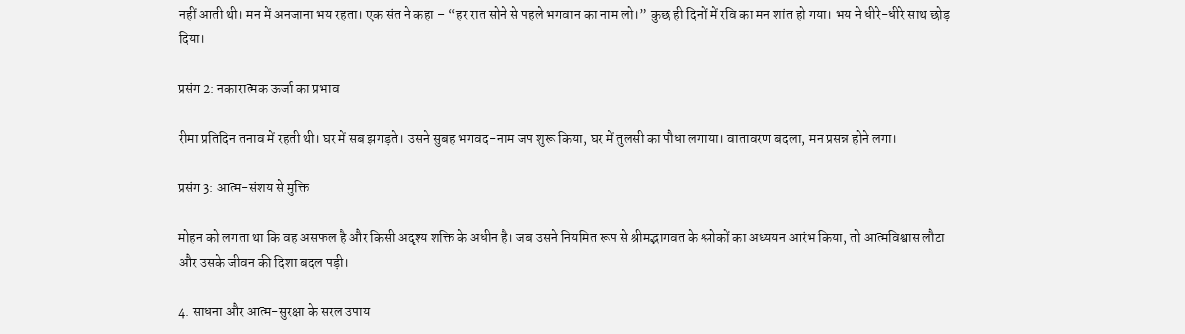नहीं आती थी। मन में अनजाना भय रहता। एक संत ने कहा – “हर रात सोने से पहले भगवान का नाम लो।” कुछ ही दिनों में रवि का मन शांत हो गया। भय ने धीरे-धीरे साथ छोड़ दिया।

प्रसंग 2: नकारात्मक ऊर्जा का प्रभाव

रीमा प्रतिदिन तनाव में रहती थी। घर में सब झगड़ते। उसने सुबह भगवद-नाम जप शुरू किया, घर में तुलसी का पौधा लगाया। वातावरण बदला, मन प्रसन्न होने लगा।

प्रसंग 3: आत्म-संशय से मुक्ति

मोहन को लगता था कि वह असफल है और किसी अदृश्य शक्ति के अधीन है। जब उसने नियमित रूप से श्रीमद्भागवत के श्लोकों का अध्ययन आरंभ किया, तो आत्मविश्वास लौटा और उसके जीवन की दिशा बदल पड़ी।

4. साधना और आत्म-सुरक्षा के सरल उपाय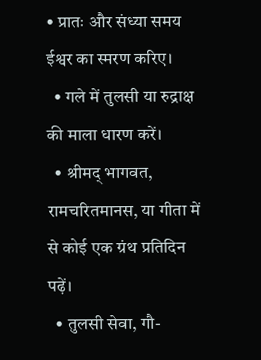• प्रातः और संध्या समय ईश्वर का स्मरण करिए।
  • गले में तुलसी या रुद्राक्ष की माला धारण करें।
  • श्रीमद् भागवत, रामचरितमानस, या गीता में से कोई एक ग्रंथ प्रतिदिन पढ़ें।
  • तुलसी सेवा, गौ-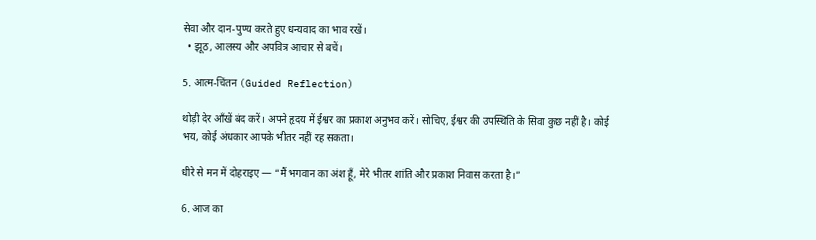सेवा और दान-पुण्य करते हुए धन्यवाद का भाव रखें।
  • झूठ, आलस्य और अपवित्र आचार से बचें।

5. आत्म-चिंतन (Guided Reflection)

थोड़ी देर आँखें बंद करें। अपने हृदय में ईश्वर का प्रकाश अनुभव करें। सोचिए, ईश्वर की उपस्थिति के सिवा कुछ नहीं है। कोई भय, कोई अंधकार आपके भीतर नहीं रह सकता।

धीरे से मन में दोहराइए — “मैं भगवान का अंश हूँ, मेरे भीतर शांति और प्रकाश निवास करता है।”

6. आज का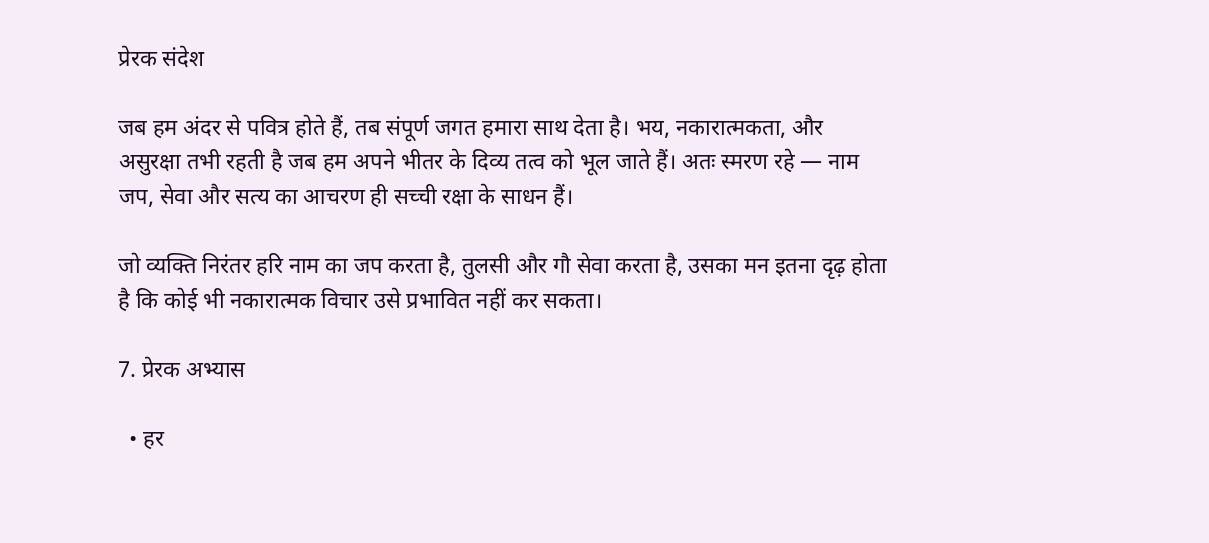प्रेरक संदेश

जब हम अंदर से पवित्र होते हैं, तब संपूर्ण जगत हमारा साथ देता है। भय, नकारात्मकता, और असुरक्षा तभी रहती है जब हम अपने भीतर के दिव्य तत्व को भूल जाते हैं। अतः स्मरण रहे — नाम जप, सेवा और सत्य का आचरण ही सच्ची रक्षा के साधन हैं।

जो व्यक्ति निरंतर हरि नाम का जप करता है, तुलसी और गौ सेवा करता है, उसका मन इतना दृढ़ होता है कि कोई भी नकारात्मक विचार उसे प्रभावित नहीं कर सकता।

7. प्रेरक अभ्यास

  • हर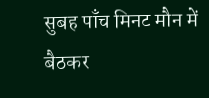सुबह पाँच मिनट मौन में बैठकर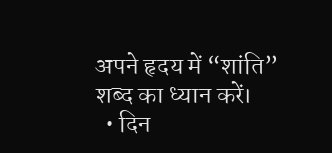अपने हृदय में “शांति” शब्द का ध्यान करें।
  • दिन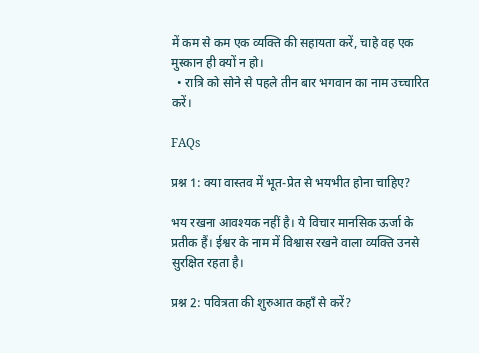में कम से कम एक व्यक्ति की सहायता करें, चाहे वह एक मुस्कान ही क्यों न हो।
  • रात्रि को सोने से पहले तीन बार भगवान का नाम उच्चारित करें।

FAQs

प्रश्न 1: क्या वास्तव में भूत-प्रेत से भयभीत होना चाहिए?

भय रखना आवश्यक नहीं है। ये विचार मानसिक ऊर्जा के प्रतीक हैं। ईश्वर के नाम में विश्वास रखने वाला व्यक्ति उनसे सुरक्षित रहता है।

प्रश्न 2: पवित्रता की शुरुआत कहाँ से करें?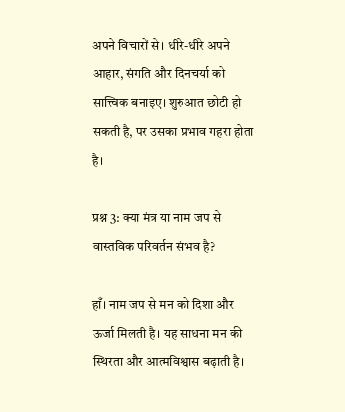अपने विचारों से। धीरे-धीरे अपने आहार, संगति और दिनचर्या को सात्त्विक बनाइए। शुरुआत छोटी हो सकती है, पर उसका प्रभाव गहरा होता है।

प्रश्न 3: क्या मंत्र या नाम जप से वास्तविक परिवर्तन संभव है?

हाँ। नाम जप से मन को दिशा और ऊर्जा मिलती है। यह साधना मन की स्थिरता और आत्मविश्वास बढ़ाती है।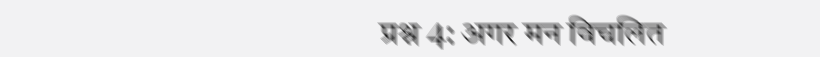प्रश्न 4: अगर मन विचलित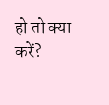हो तो क्या करें?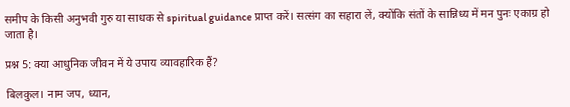समीप के किसी अनुभवी गुरु या साधक से spiritual guidance प्राप्त करें। सत्संग का सहारा लें, क्योंकि संतों के सान्निध्य में मन पुनः एकाग्र हो जाता है।

प्रश्न 5: क्या आधुनिक जीवन में ये उपाय व्यावहारिक हैं?

बिलकुल। नाम जप, ध्यान,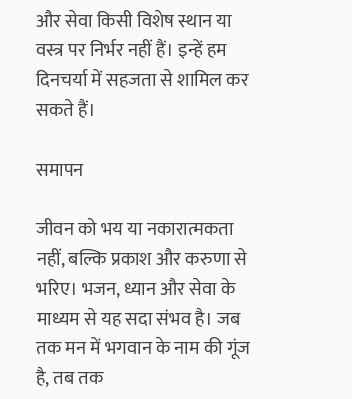और सेवा किसी विशेष स्थान या वस्त्र पर निर्भर नहीं हैं। इन्हें हम दिनचर्या में सहजता से शामिल कर सकते हैं।

समापन

जीवन को भय या नकारात्मकता नहीं, बल्कि प्रकाश और करुणा से भरिए। भजन, ध्यान और सेवा के माध्यम से यह सदा संभव है। जब तक मन में भगवान के नाम की गूंज है, तब तक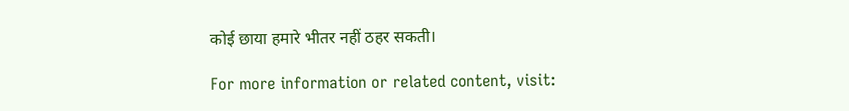कोई छाया हमारे भीतर नहीं ठहर सकती।

For more information or related content, visit: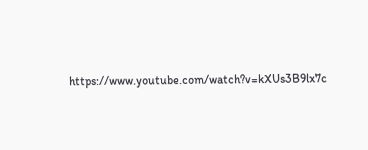https://www.youtube.com/watch?v=kXUs3B9lx7c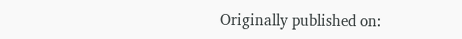Originally published on: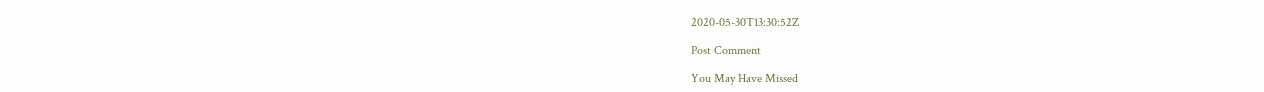2020-05-30T13:30:52Z

Post Comment

You May Have Missed